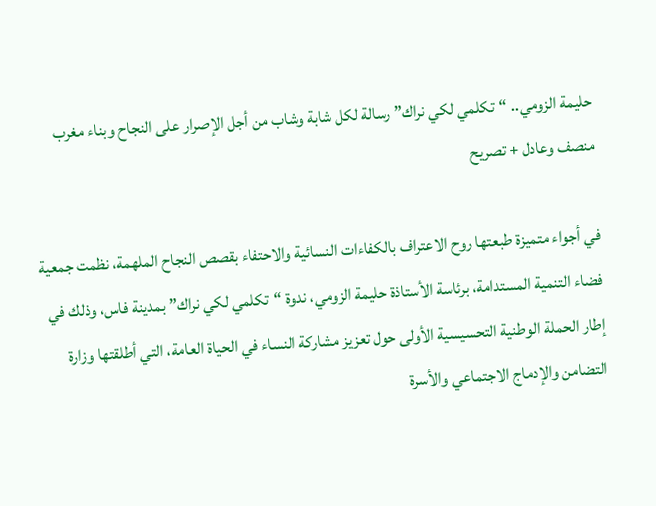حليمة الزومي.. “تكلمي لكي نراك” رسالة لكل شابة وشاب من أجل الإصرار على النجاح وبناء مغرب منصف وعادل + تصريح

في أجواء متميزة طبعتها روح الاعتراف بالكفاءات النسائية والاحتفاء بقصص النجاح الملهمة، نظمت جمعية فضاء التنمية المستدامة، برئاسة الأستاذة حليمة الزومي، ندوة “تكلمي لكي نراك” بمدينة فاس، وذلك في إطار الحملة الوطنية التحسيسية الأولى حول تعزيز مشاركة النساء في الحياة العامة، التي أطلقتها وزارة التضامن والإدماج الاجتماعي والأسرة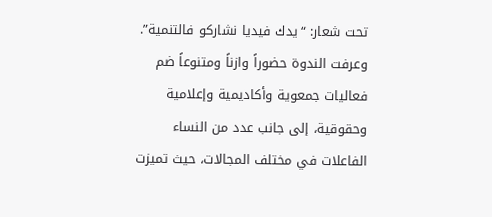تحت شعار: “يدك فيديا نشاركو فالتنمية”.
وعرفت الندوة حضوراً وازناً ومتنوعاً ضم فعاليات جمعوية وأكاديمية وإعلامية وحقوقية، إلى جانب عدد من النساء الفاعلات في مختلف المجالات، حيث تميزت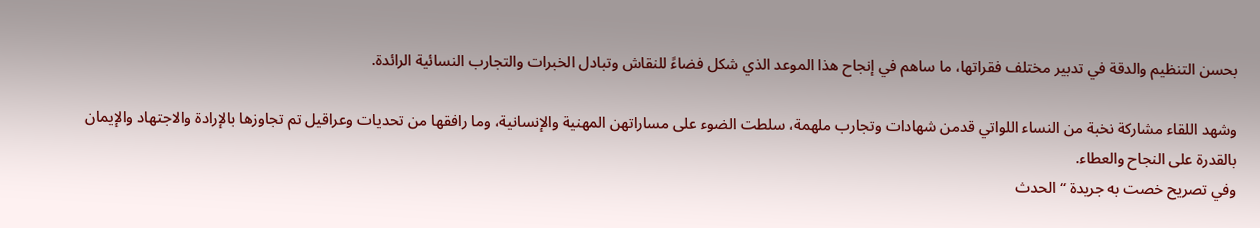بحسن التنظيم والدقة في تدبير مختلف فقراتها، ما ساهم في إنجاح هذا الموعد الذي شكل فضاءً للنقاش وتبادل الخبرات والتجارب النسائية الرائدة.

وشهد اللقاء مشاركة نخبة من النساء اللواتي قدمن شهادات وتجارب ملهمة، سلطت الضوء على مساراتهن المهنية والإنسانية، وما رافقها من تحديات وعراقيل تم تجاوزها بالإرادة والاجتهاد والإيمان بالقدرة على النجاح والعطاء.
وفي تصريح خصت به جريدة “الحدث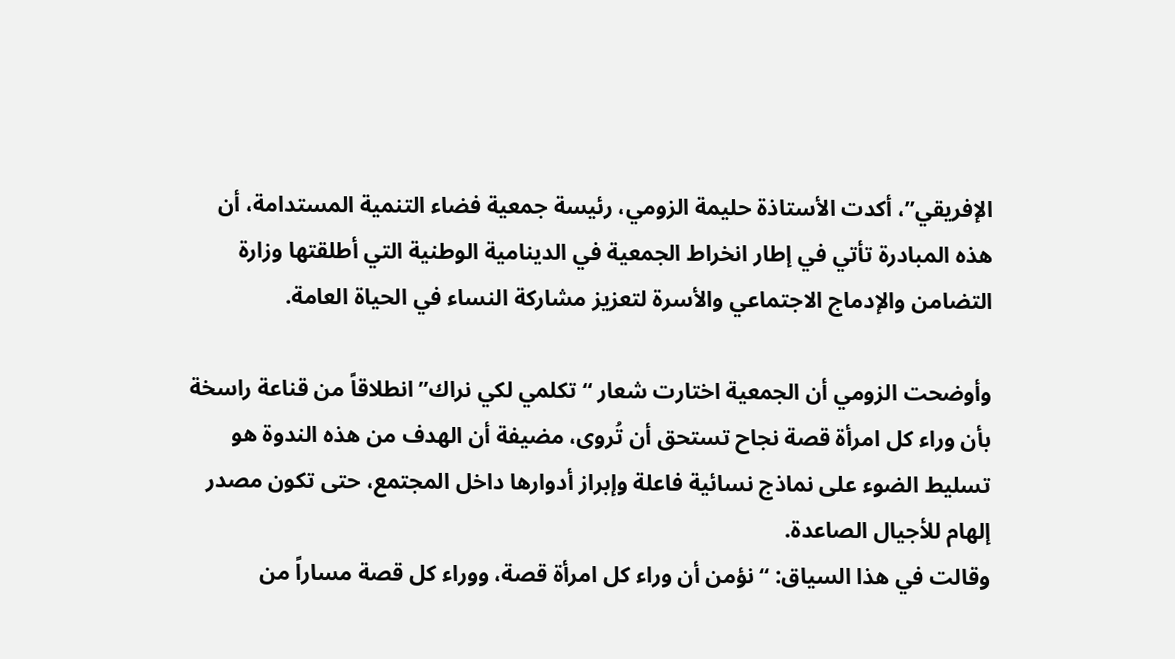الإفريقي”، أكدت الأستاذة حليمة الزومي، رئيسة جمعية فضاء التنمية المستدامة، أن هذه المبادرة تأتي في إطار انخراط الجمعية في الدينامية الوطنية التي أطلقتها وزارة التضامن والإدماج الاجتماعي والأسرة لتعزيز مشاركة النساء في الحياة العامة.

وأوضحت الزومي أن الجمعية اختارت شعار “تكلمي لكي نراك” انطلاقاً من قناعة راسخة بأن وراء كل امرأة قصة نجاح تستحق أن تُروى، مضيفة أن الهدف من هذه الندوة هو تسليط الضوء على نماذج نسائية فاعلة وإبراز أدوارها داخل المجتمع، حتى تكون مصدر إلهام للأجيال الصاعدة.
وقالت في هذا السياق: “نؤمن أن وراء كل امرأة قصة، ووراء كل قصة مساراً من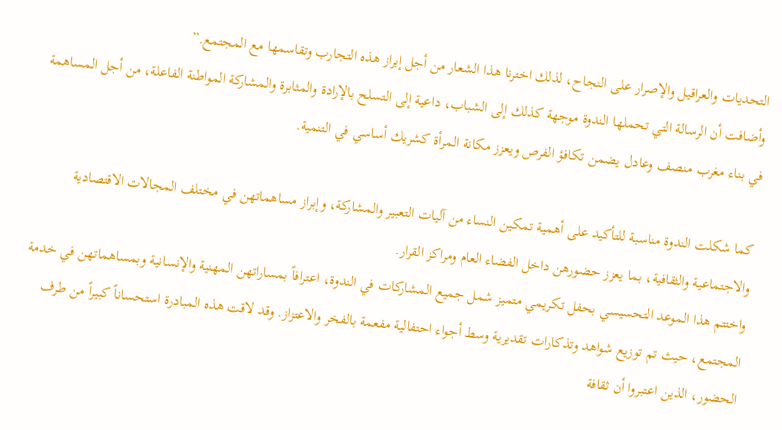التحديات والعراقيل والإصرار على النجاح، لذلك اخترنا هذا الشعار من أجل إبراز هذه التجارب وتقاسمها مع المجتمع.”
وأضافت أن الرسالة التي تحملها الندوة موجهة كذلك إلى الشباب، داعية إلى التسلح بالإرادة والمثابرة والمشاركة المواطنة الفاعلة، من أجل المساهمة في بناء مغرب منصف وعادل يضمن تكافؤ الفرص ويعزز مكانة المرأة كشريك أساسي في التنمية.

كما شكلت الندوة مناسبة للتأكيد على أهمية تمكين النساء من آليات التعبير والمشاركة، وإبراز مساهماتهن في مختلف المجالات الاقتصادية والاجتماعية والثقافية، بما يعزز حضورهن داخل الفضاء العام ومراكز القرار.
واختتم هذا الموعد التحسيسي بحفل تكريمي متميز شمل جميع المشاركات في الندوة، اعترافاً بمساراتهن المهنية والإنسانية وبمساهماتهن في خدمة المجتمع، حيث تم توزيع شواهد وتذكارات تقديرية وسط أجواء احتفالية مفعمة بالفخر والاعتزاز. وقد لاقت هذه المبادرة استحساناً كبيراً من طرف الحضور، الذين اعتبروا أن ثقافة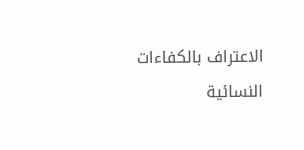الاعتراف بالكفاءات النسائية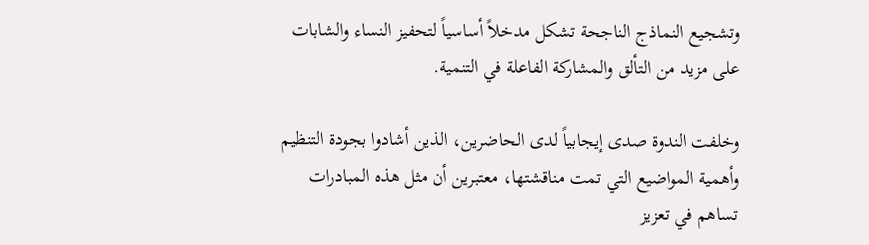وتشجيع النماذج الناجحة تشكل مدخلاً أساسياً لتحفيز النساء والشابات على مزيد من التألق والمشاركة الفاعلة في التنمية.

وخلفت الندوة صدى إيجابياً لدى الحاضرين، الذين أشادوا بجودة التنظيم وأهمية المواضيع التي تمت مناقشتها، معتبرين أن مثل هذه المبادرات تساهم في تعزيز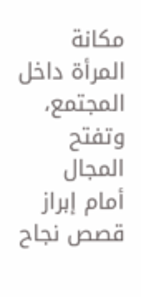مكانة المرأة داخل المجتمع، وتفتح المجال أمام إبراز قصص نجاح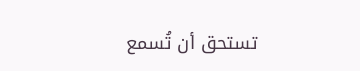تستحق أن تُسمع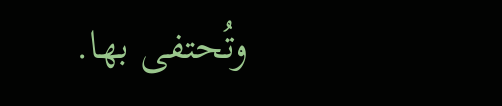وتُحتفى بها.